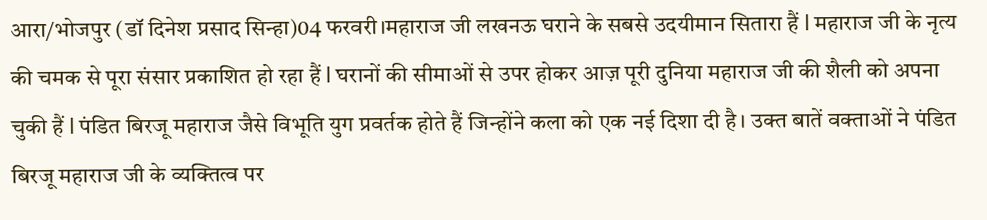आरा/भोजपुर (डॉ दिनेश प्रसाद सिन्हा)04 फरवरी।महाराज जी लखनऊ घराने के सबसे उदयीमान सितारा हैं l महाराज जी के नृत्य की चमक से पूरा संसार प्रकाशित हो रहा हैं l घरानों की सीमाओं से उपर होकर आज़ पूरी दुनिया महाराज जी की शैली को अपना चुकी हैं l पंडित बिरजू महाराज जैसे विभूति युग प्रवर्तक होते हैं जिन्होंने कला को एक नई दिशा दी है। उक्त बातें वक्ताओं ने पंडित बिरजू महाराज जी के व्यक्तित्व पर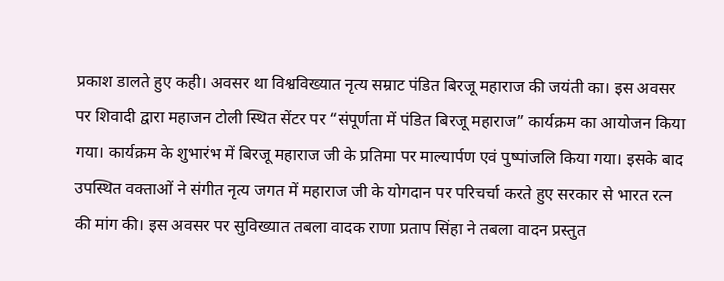प्रकाश डालते हुए कही। अवसर था विश्वविख्यात नृत्य सम्राट पंडित बिरजू महाराज की जयंती का। इस अवसर पर शिवादी द्वारा महाजन टोली स्थित सेंटर पर “संपूर्णता में पंडित बिरजू महाराज” कार्यक्रम का आयोजन किया गया। कार्यक्रम के शुभारंभ में बिरजू महाराज जी के प्रतिमा पर माल्यार्पण एवं पुष्पांजलि किया गया। इसके बाद उपस्थित वक्ताओं ने संगीत नृत्य जगत में महाराज जी के योगदान पर परिचर्चा करते हुए सरकार से भारत रत्न की मांग की। इस अवसर पर सुविख्यात तबला वादक राणा प्रताप सिंहा ने तबला वादन प्रस्तुत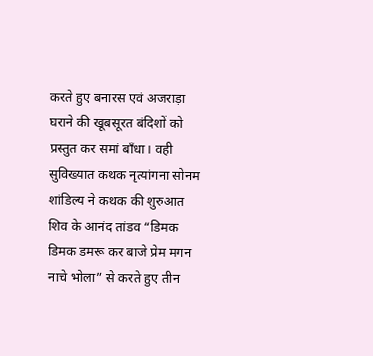करते हुए बनारस एवं अजराड़ा घराने की खूबसूरत बंदिशों को प्रस्तुत कर समां बाँधा। वही सुविख्यात कथक नृत्यांगना सोनम शांडिल्य ने कथक की शुरुआत शिव के आनंद तांडव “डिमक डिमक डमरू कर बाजे प्रेम मगन नाचे भोला” से करते हुए तीन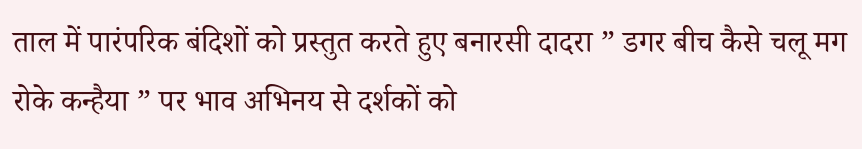ताल में पारंपरिक बंदिशों को प्रस्तुत करते हुए बनारसी दादरा ” डगर बीच कैसे चलू मग रोके कन्हैया ” पर भाव अभिनय से दर्शकों को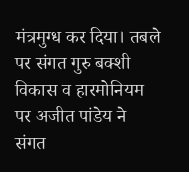मंत्रमुग्ध कर दिया। तबले पर संगत गुरु बक्शी विकास व हारमोनियम पर अजीत पांडेय ने संगत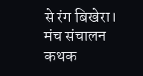से रंग बिखेरा। मंच संचालन कथक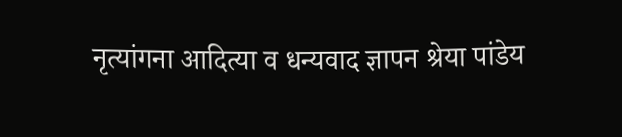नृत्यांगना आदित्या व धन्यवाद ज्ञापन श्रेया पांडेय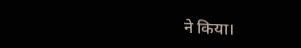ने किया।